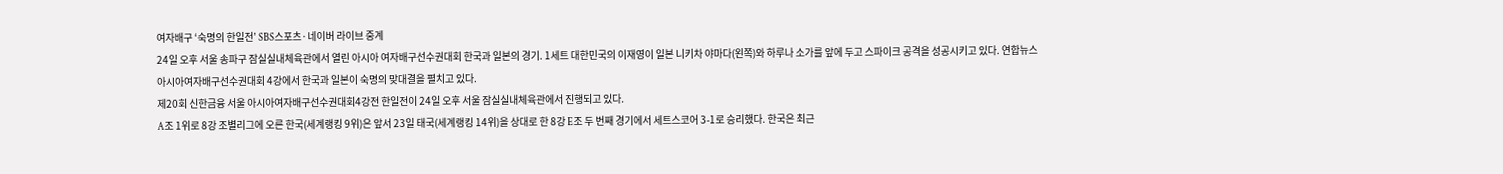여자배구 ‘숙명의 한일전’ SBS스포츠·네이버 라이브 중계
24일 오후 서울 송파구 잠실실내체육관에서 열린 아시아 여자배구선수권대회 한국과 일본의 경기. 1세트 대한민국의 이재영이 일본 니키차 야마다(왼쪽)와 하루나 소가를 앞에 두고 스파이크 공격을 성공시키고 있다. 연합뉴스
아시아여자배구선수권대회 4강에서 한국과 일본이 숙명의 맞대결을 펼치고 있다.
제20회 신한금융 서울 아시아여자배구선수권대회4강전 한일전이 24일 오후 서울 잠실실내체육관에서 진행되고 있다.
A조 1위로 8강 조별리그에 오른 한국(세계랭킹 9위)은 앞서 23일 태국(세계랭킹 14위)을 상대로 한 8강 E조 두 번째 경기에서 세트스코어 3-1로 승리했다. 한국은 최근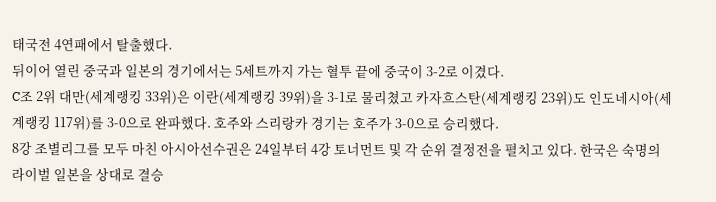태국전 4연패에서 탈출했다.
뒤이어 열린 중국과 일본의 경기에서는 5세트까지 가는 혈투 끝에 중국이 3-2로 이겼다.
C조 2위 대만(세계랭킹 33위)은 이란(세계랭킹 39위)을 3-1로 물리쳤고 카자흐스탄(세계랭킹 23위)도 인도네시아(세계랭킹 117위)를 3-0으로 완파했다. 호주와 스리랑카 경기는 호주가 3-0으로 승리했다.
8강 조별리그를 모두 마친 아시아선수권은 24일부터 4강 토너먼트 및 각 순위 결정전을 펼치고 있다. 한국은 숙명의 라이벌 일본을 상대로 결승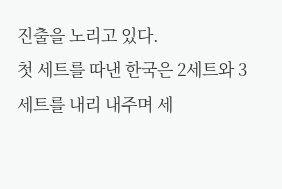진출을 노리고 있다.
첫 세트를 따낸 한국은 2세트와 3세트를 내리 내주며 세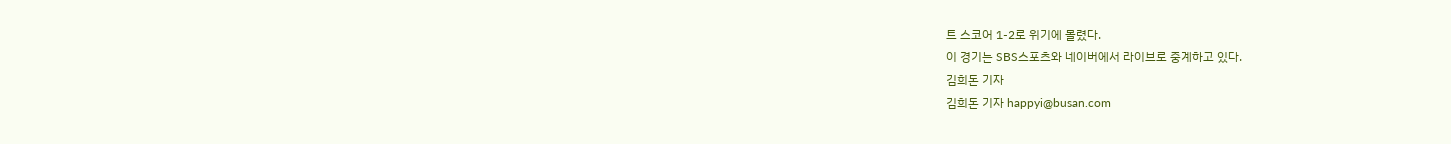트 스코어 1-2로 위기에 몰렸다.
이 경기는 SBS스포츠와 네이버에서 라이브로 중계하고 있다.
김희돈 기자
김희돈 기자 happyi@busan.com